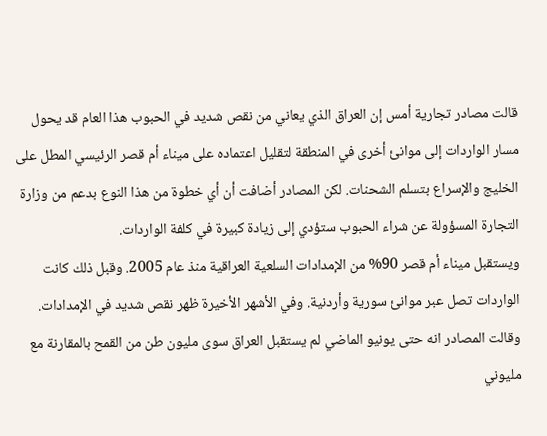قالت مصادر تجارية أمس إن العراق الذي يعاني من نقص شديد في الحبوب هذا العام قد يحول مسار الواردات إلى موانئ أخرى في المنطقة لتقليل اعتماده على ميناء أم قصر الرئيسي المطل على الخليج والإسراع بتسلم الشحنات. لكن المصادر أضافت أن أي خطوة من هذا النوع بدعم من وزارة التجارة المسؤولة عن شراء الحبوب ستؤدي إلى زيادة كبيرة في كلفة الواردات.
ويستقبل ميناء أم قصر 90% من الإمدادات السلعية العراقية منذ عام 2005. وقبل ذلك كانت الواردات تصل عبر موانئ سورية وأردنية. وفي الأشهر الأخيرة ظهر نقص شديد في الإمدادات. وقالت المصادر انه حتى يونيو الماضي لم يستقبل العراق سوى مليون طن من القمح بالمقارنة مع مليوني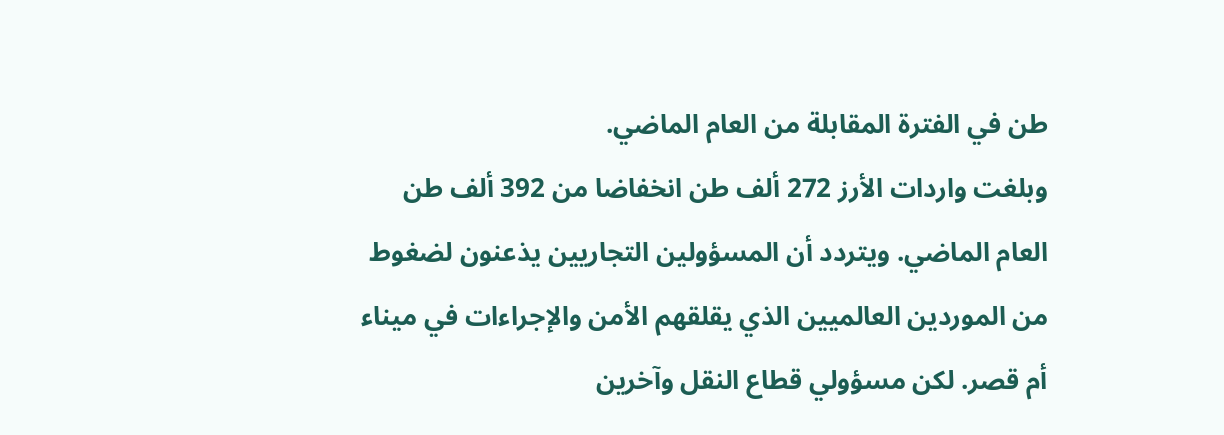طن في الفترة المقابلة من العام الماضي.
وبلغت واردات الأرز 272 ألف طن انخفاضا من 392 ألف طن العام الماضي. ويتردد أن المسؤولين التجاريين يذعنون لضغوط من الموردين العالميين الذي يقلقهم الأمن والإجراءات في ميناء أم قصر. لكن مسؤولي قطاع النقل وآخرين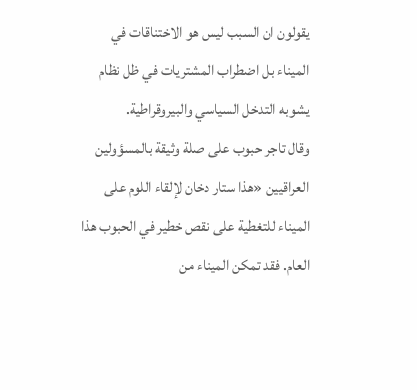يقولون ان السبب ليس هو الاختناقات في الميناء بل اضطراب المشتريات في ظل نظام يشوبه التدخل السياسي والبيروقراطية.
وقال تاجر حبوب على صلة وثيقة بالمسؤولين العراقيين «هذا ستار دخان لإلقاء اللوم على الميناء للتغطية على نقص خطير في الحبوب هذا العام. فقد تمكن الميناء من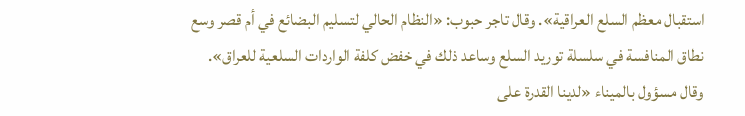استقبال معظم السلع العراقية». وقال تاجر حبوب: «النظام الحالي لتسليم البضائع في أم قصر وسع نطاق المنافسة في سلسلة توريد السلع وساعد ذلك في خفض كلفة الواردات السلعية للعراق».
وقال مسؤول بالميناء «لدينا القدرة على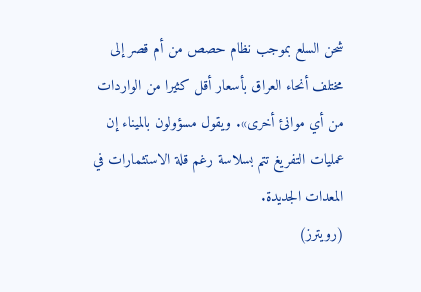شحن السلع بموجب نظام حصص من أم قصر إلى مختلف أنحاء العراق بأسعار أقل كثيرا من الواردات من أي موانئ أخرى». ويقول مسؤولون بالميناء إن عمليات التفريغ تتم بسلاسة رغم قلة الاستثمارات في المعدات الجديدة.
(رويترز)